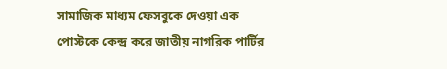সামাজিক মাধ্যম ফেসবুকে দেওয়া এক পোস্টকে কেন্দ্র করে জাতীয় নাগরিক পার্টির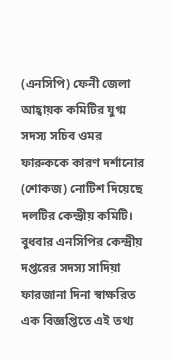(এনসিপি) ফেনী জেলা আহ্বায়ক কমিটির যুগ্ম সদস্য সচিব ওমর ফারুককে কারণ দর্শানোর (শোকজ) নোটিশ দিয়েছে দলটির কেন্দ্রীয় কমিটি। বুধবার এনসিপির কেন্দ্রীয় দপ্তরের সদস্য সাদিয়া ফারজানা দিনা স্বাক্ষরিত এক বিজ্ঞপ্তিতে এই তথ্য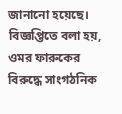জানানো হয়েছে।
বিজ্ঞপ্তিতে বলা হয়, ওমর ফারুকের বিরুদ্ধে সাংগঠনিক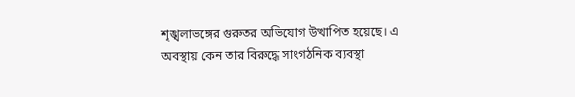শৃঙ্খলাভঙ্গের গুরুতর অভিযোগ উত্থাপিত হয়েছে। এ অবস্থায় কেন তার বিরুদ্ধে সাংগঠনিক ব্যবস্থা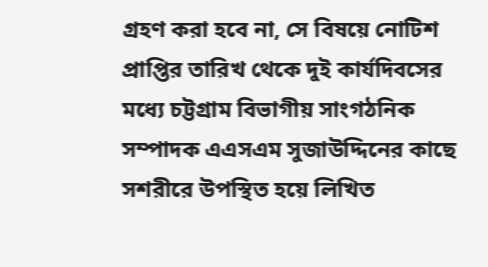গ্রহণ করা হবে না, সে বিষয়ে নোটিশ প্রাপ্তির তারিখ থেকে দুই কার্যদিবসের মধ্যে চট্টগ্রাম বিভাগীয় সাংগঠনিক সম্পাদক এএসএম সুজাউদ্দিনের কাছে সশরীরে উপস্থিত হয়ে লিখিত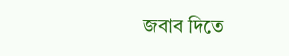জবাব দিতে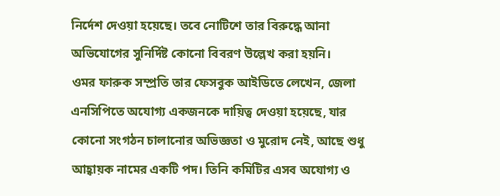নির্দেশ দেওয়া হয়েছে। তবে নোটিশে তার বিরুদ্ধে আনা অভিযোগের সুনির্দিষ্ট কোনো বিবরণ উল্লেখ করা হয়নি।
ওমর ফারুক সম্প্রতি তার ফেসবুক আইডিতে লেখেন, জেলা এনসিপিতে অযোগ্য একজনকে দায়িত্ব দেওয়া হয়েছে, যার কোনো সংগঠন চালানোর অভিজ্ঞতা ও মুরোদ নেই, আছে শুধু আহ্বায়ক নামের একটি পদ। তিনি কমিটির এসব অযোগ্য ও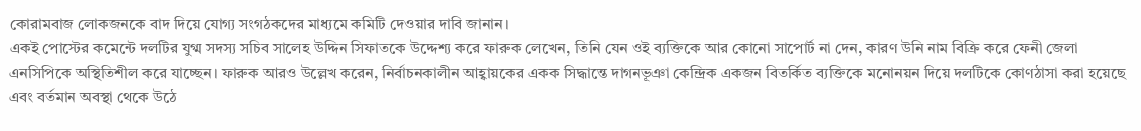কোরামবাজ লোকজনকে বাদ দিয়ে যোগ্য সংগঠকদের মাধ্যমে কমিটি দেওয়ার দাবি জানান।
একই পোস্টের কমেন্টে দলটির যুগ্ম সদস্য সচিব সালেহ উদ্দিন সিফাতকে উদ্দেশ্য করে ফারুক লেখেন, তিনি যেন ওই ব্যক্তিকে আর কোনো সাপোর্ট না দেন, কারণ উনি নাম বিক্রি করে ফেনী জেলা এনসিপিকে অস্থিতিশীল করে যাচ্ছেন। ফারুক আরও উল্লেখ করেন, নির্বাচনকালীন আহ্বায়কের একক সিদ্ধান্তে দাগনভূঞা কেন্দ্রিক একজন বিতর্কিত ব্যক্তিকে মনোনয়ন দিয়ে দলটিকে কোণঠাসা করা হয়েছে এবং বর্তমান অবস্থা থেকে উঠে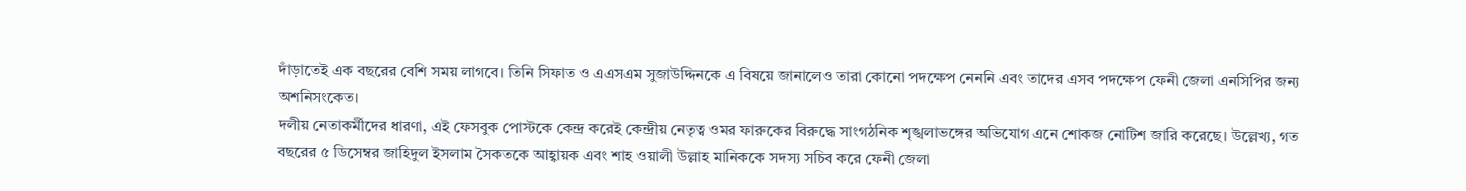দাঁড়াতেই এক বছরের বেশি সময় লাগবে। তিনি সিফাত ও এএসএম সুজাউদ্দিনকে এ বিষয়ে জানালেও তারা কোনো পদক্ষেপ নেননি এবং তাদের এসব পদক্ষেপ ফেনী জেলা এনসিপির জন্য অশনিসংকেত।
দলীয় নেতাকর্মীদের ধারণা, এই ফেসবুক পোস্টকে কেন্দ্র করেই কেন্দ্রীয় নেতৃত্ব ওমর ফারুকের বিরুদ্ধে সাংগঠনিক শৃঙ্খলাভঙ্গের অভিযোগ এনে শোকজ নোটিশ জারি করেছে। উল্লেখ্য, গত বছরের ৫ ডিসেম্বর জাহিদুল ইসলাম সৈকতকে আহ্বায়ক এবং শাহ ওয়ালী উল্লাহ মানিককে সদস্য সচিব করে ফেনী জেলা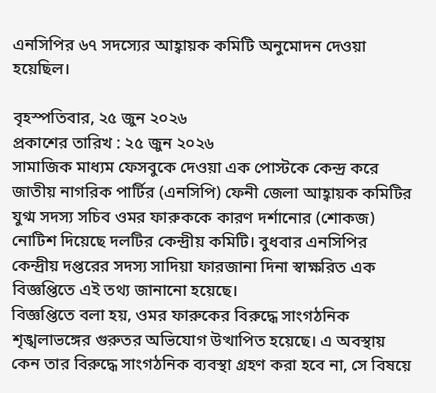এনসিপির ৬৭ সদস্যের আহ্বায়ক কমিটি অনুমোদন দেওয়া হয়েছিল।

বৃহস্পতিবার, ২৫ জুন ২০২৬
প্রকাশের তারিখ : ২৫ জুন ২০২৬
সামাজিক মাধ্যম ফেসবুকে দেওয়া এক পোস্টকে কেন্দ্র করে জাতীয় নাগরিক পার্টির (এনসিপি) ফেনী জেলা আহ্বায়ক কমিটির যুগ্ম সদস্য সচিব ওমর ফারুককে কারণ দর্শানোর (শোকজ) নোটিশ দিয়েছে দলটির কেন্দ্রীয় কমিটি। বুধবার এনসিপির কেন্দ্রীয় দপ্তরের সদস্য সাদিয়া ফারজানা দিনা স্বাক্ষরিত এক বিজ্ঞপ্তিতে এই তথ্য জানানো হয়েছে।
বিজ্ঞপ্তিতে বলা হয়, ওমর ফারুকের বিরুদ্ধে সাংগঠনিক শৃঙ্খলাভঙ্গের গুরুতর অভিযোগ উত্থাপিত হয়েছে। এ অবস্থায় কেন তার বিরুদ্ধে সাংগঠনিক ব্যবস্থা গ্রহণ করা হবে না, সে বিষয়ে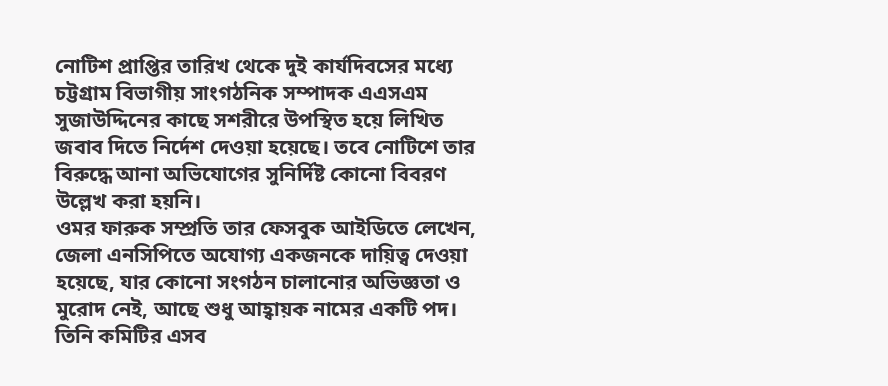নোটিশ প্রাপ্তির তারিখ থেকে দুই কার্যদিবসের মধ্যে চট্টগ্রাম বিভাগীয় সাংগঠনিক সম্পাদক এএসএম সুজাউদ্দিনের কাছে সশরীরে উপস্থিত হয়ে লিখিত জবাব দিতে নির্দেশ দেওয়া হয়েছে। তবে নোটিশে তার বিরুদ্ধে আনা অভিযোগের সুনির্দিষ্ট কোনো বিবরণ উল্লেখ করা হয়নি।
ওমর ফারুক সম্প্রতি তার ফেসবুক আইডিতে লেখেন, জেলা এনসিপিতে অযোগ্য একজনকে দায়িত্ব দেওয়া হয়েছে, যার কোনো সংগঠন চালানোর অভিজ্ঞতা ও মুরোদ নেই, আছে শুধু আহ্বায়ক নামের একটি পদ। তিনি কমিটির এসব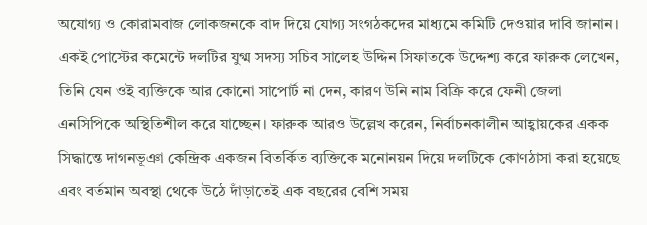অযোগ্য ও কোরামবাজ লোকজনকে বাদ দিয়ে যোগ্য সংগঠকদের মাধ্যমে কমিটি দেওয়ার দাবি জানান।
একই পোস্টের কমেন্টে দলটির যুগ্ম সদস্য সচিব সালেহ উদ্দিন সিফাতকে উদ্দেশ্য করে ফারুক লেখেন, তিনি যেন ওই ব্যক্তিকে আর কোনো সাপোর্ট না দেন, কারণ উনি নাম বিক্রি করে ফেনী জেলা এনসিপিকে অস্থিতিশীল করে যাচ্ছেন। ফারুক আরও উল্লেখ করেন, নির্বাচনকালীন আহ্বায়কের একক সিদ্ধান্তে দাগনভূঞা কেন্দ্রিক একজন বিতর্কিত ব্যক্তিকে মনোনয়ন দিয়ে দলটিকে কোণঠাসা করা হয়েছে এবং বর্তমান অবস্থা থেকে উঠে দাঁড়াতেই এক বছরের বেশি সময়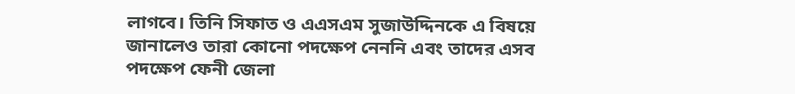লাগবে। তিনি সিফাত ও এএসএম সুজাউদ্দিনকে এ বিষয়ে জানালেও তারা কোনো পদক্ষেপ নেননি এবং তাদের এসব পদক্ষেপ ফেনী জেলা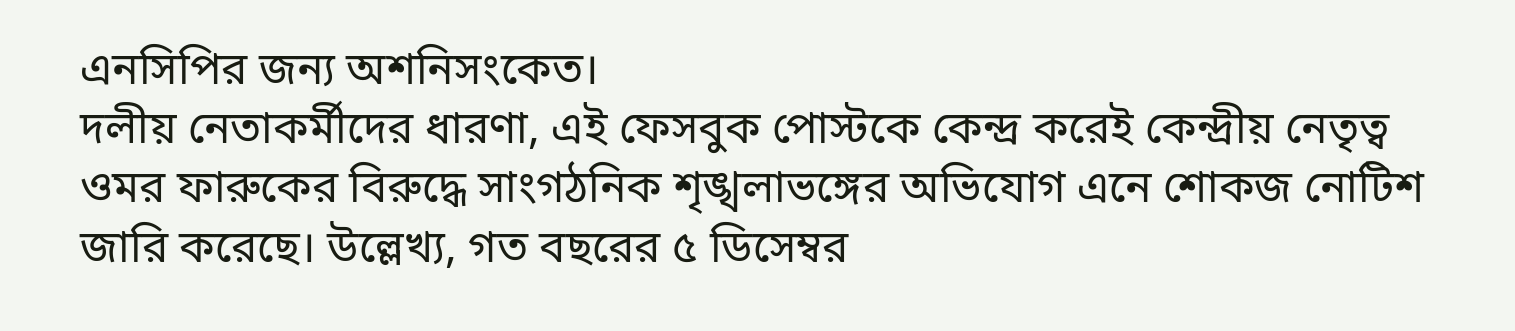এনসিপির জন্য অশনিসংকেত।
দলীয় নেতাকর্মীদের ধারণা, এই ফেসবুক পোস্টকে কেন্দ্র করেই কেন্দ্রীয় নেতৃত্ব ওমর ফারুকের বিরুদ্ধে সাংগঠনিক শৃঙ্খলাভঙ্গের অভিযোগ এনে শোকজ নোটিশ জারি করেছে। উল্লেখ্য, গত বছরের ৫ ডিসেম্বর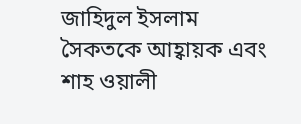জাহিদুল ইসলাম সৈকতকে আহ্বায়ক এবং শাহ ওয়ালী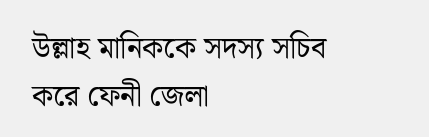উল্লাহ মানিককে সদস্য সচিব করে ফেনী জেলা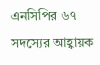এনসিপির ৬৭ সদস্যের আহ্বায়ক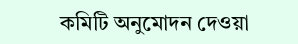কমিটি অনুমোদন দেওয়া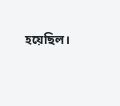হয়েছিল।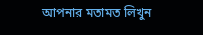আপনার মতামত লিখুন